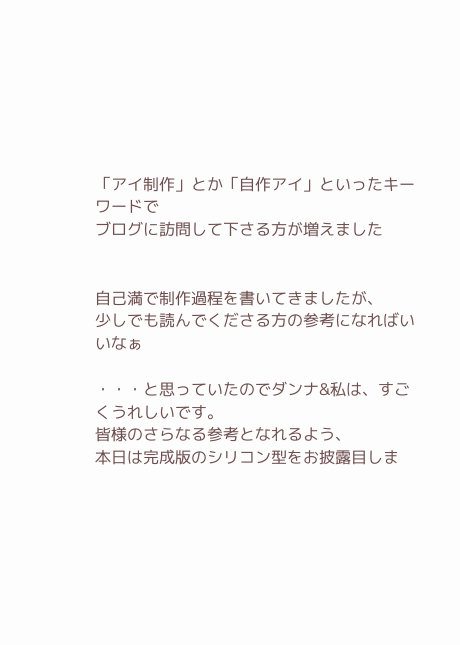「アイ制作」とか「自作アイ」といったキーワードで
ブログに訪問して下さる方が増えました


自己満で制作過程を書いてきましたが、
少しでも読んでくださる方の参考になればいいなぁ

・・・と思っていたのでダンナ&私は、すごくうれしいです。
皆様のさらなる参考となれるよう、
本日は完成版のシリコン型をお披露目しま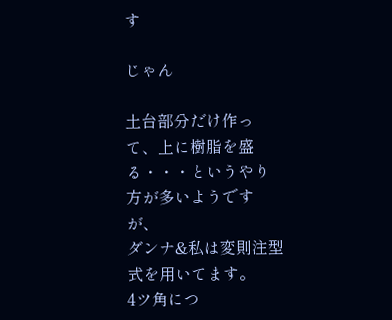す

じゃん

土台部分だけ作って、上に樹脂を盛る・・・というやり方が多いようですが、
ダンナ&私は変則注型式を用いてます。
4ツ角につ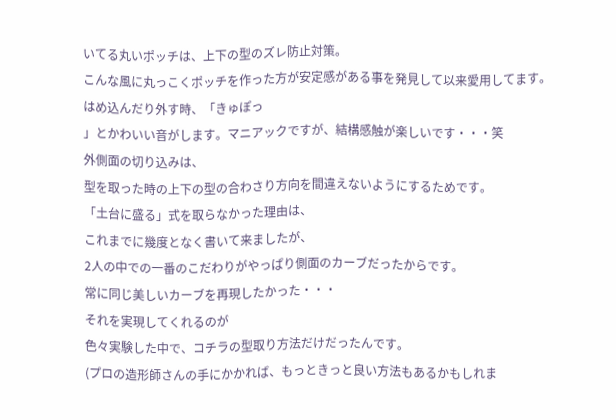いてる丸いポッチは、上下の型のズレ防止対策。
こんな風に丸っこくポッチを作った方が安定感がある事を発見して以来愛用してます。
はめ込んだり外す時、「きゅぽっ
」とかわいい音がします。マニアックですが、結構感触が楽しいです・・・笑
外側面の切り込みは、
型を取った時の上下の型の合わさり方向を間違えないようにするためです。
「土台に盛る」式を取らなかった理由は、
これまでに幾度となく書いて来ましたが、
2人の中での一番のこだわりがやっぱり側面のカーブだったからです。
常に同じ美しいカーブを再現したかった・・・
それを実現してくれるのが
色々実験した中で、コチラの型取り方法だけだったんです。
(プロの造形師さんの手にかかれば、もっときっと良い方法もあるかもしれま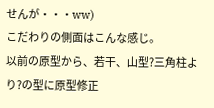せんが・・・ww)
こだわりの側面はこんな感じ。
以前の原型から、若干、山型?三角柱より?の型に原型修正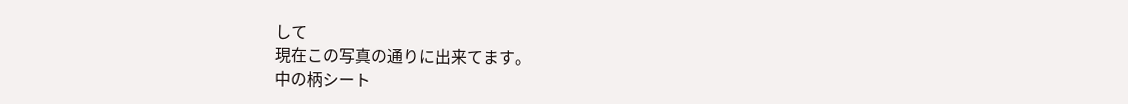して
現在この写真の通りに出来てます。
中の柄シート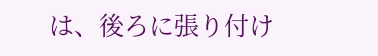は、後ろに張り付け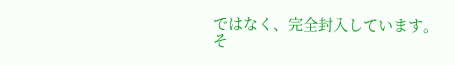ではなく、完全封入しています。
そ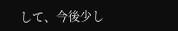して、今後少し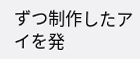ずつ制作したアイを発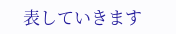表していきます